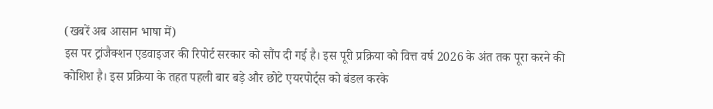(खबरें अब आसान भाषा में)
इस पर ट्रांजैक्शन एडवाइजर की रिपोर्ट सरकार को सौंप दी गई है। इस पूरी प्रक्रिया को वित्त वर्ष 2026 के अंत तक पूरा करने की कोशिश है। इस प्रक्रिया के तहत पहली बार बड़े और छोटे एयरपोर्ट्स को बंडल करके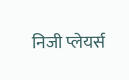निजी प्लेयर्स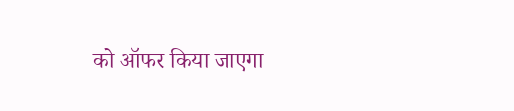को ऑफर किया जाएगा